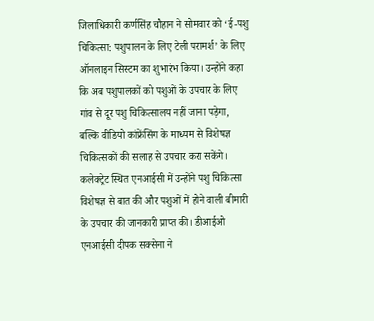जिलाधिकारी कर्णसिंह चौहान ने सोमवार को ‘ई-पशु चिकित्सा: पशुपालन के लिए टेली परामर्श’ के लिए ऑनलाइन सिस्टम का शुभारंभ किया। उन्होंने कहा कि अब पशुपालकों को पशुओं के उपचार के लिए गांव से दूर पशु चिकित्सालय नहीं जाना पड़ेगा, बल्कि वीडियो कांफ्रेंसिंग के माध्यम से विशेषज्ञ चिकित्सकों की सलाह से उपचार करा सकेंगे।
कलेक्ट्रेट स्थित एनआईसी में उन्होंने पशु चिकित्सा विशेषज्ञ से बात की और पशुओं में होने वाली बीमारी के उपचार की जानकारी प्राप्त की। डीआईओ एनआईसी दीपक सक्सेना ने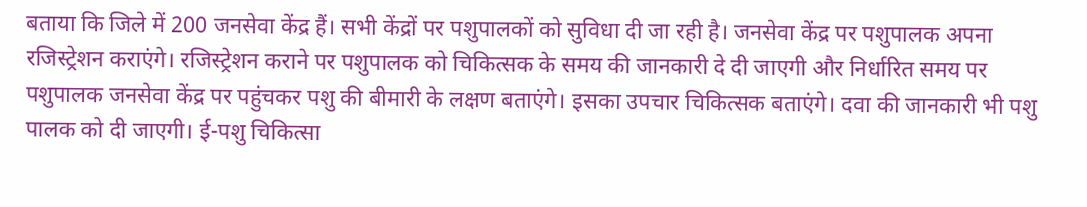बताया कि जिले में 200 जनसेवा केंद्र हैं। सभी केंद्रों पर पशुपालकों को सुविधा दी जा रही है। जनसेवा केंद्र पर पशुपालक अपना रजिस्ट्रेशन कराएंगे। रजिस्ट्रेशन कराने पर पशुपालक को चिकित्सक के समय की जानकारी दे दी जाएगी और निर्धारित समय पर पशुपालक जनसेवा केंद्र पर पहुंचकर पशु की बीमारी के लक्षण बताएंगे। इसका उपचार चिकित्सक बताएंगे। दवा की जानकारी भी पशु पालक को दी जाएगी। ई-पशु चिकित्सा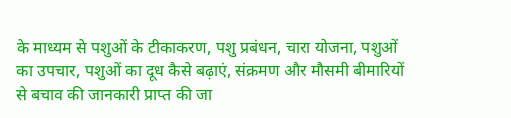के माध्यम से पशुओं के टीकाकरण, पशु प्रबंधन, चारा योजना, पशुओं का उपचार, पशुओं का दूध कैसे बढ़ाएं, संक्रमण और मौसमी बीमारियों से बचाव की जानकारी प्राप्त की जा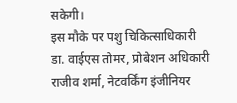सकेगी।
इस मौके पर पशु चिकित्साधिकारी डा. वाईएस तोमर, प्रोबेशन अधिकारी राजीव शर्मा, नेटवर्किंग इंजीनियर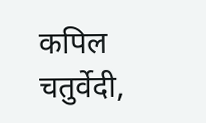कपिल चतुर्वेदी,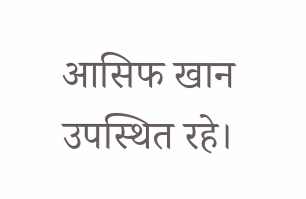आसिफ खान उपस्थित रहे।